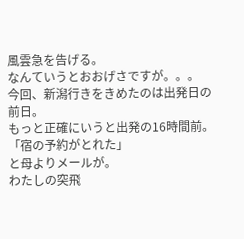風雲急を告げる。
なんていうとおおげさですが。。。
今回、新潟行きをきめたのは出発日の前日。
もっと正確にいうと出発の16時間前。
「宿の予約がとれた」
と母よりメールが。
わたしの突飛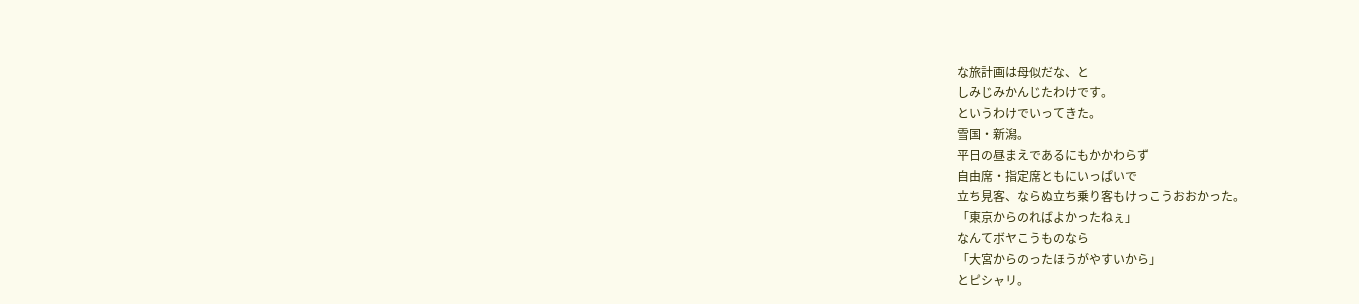な旅計画は母似だな、と
しみじみかんじたわけです。
というわけでいってきた。
雪国・新潟。
平日の昼まえであるにもかかわらず
自由席・指定席ともにいっぱいで
立ち見客、ならぬ立ち乗り客もけっこうおおかった。
「東京からのればよかったねぇ」
なんてボヤこうものなら
「大宮からのったほうがやすいから」
とピシャリ。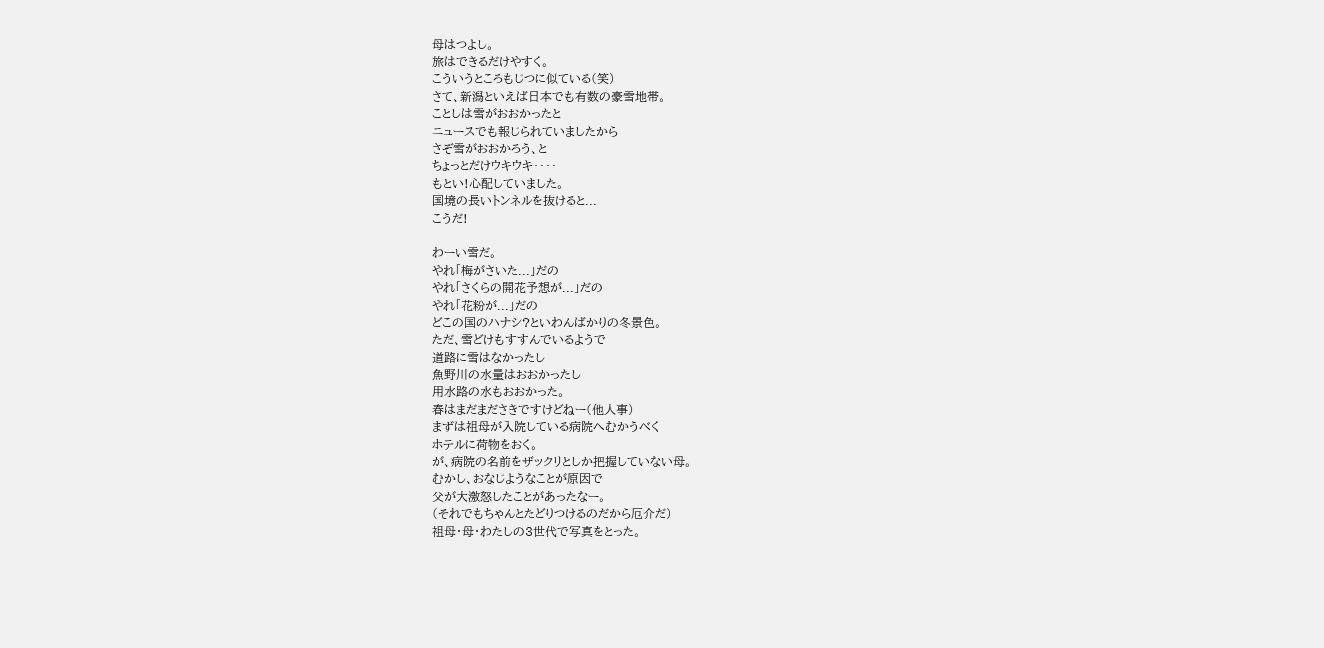母はつよし。
旅はできるだけやすく。
こういうところもじつに似ている(笑)
さて、新潟といえば日本でも有数の豪雪地帯。
ことしは雪がおおかったと
ニュースでも報じられていましたから
さぞ雪がおおかろう、と
ちょっとだけウキウキ‥‥
もとい!心配していました。
国境の長いトンネルを抜けると...
こうだ!

わーい雪だ。
やれ「梅がさいた...」だの
やれ「さくらの開花予想が...」だの
やれ「花粉が...」だの
どこの国のハナシ?といわんばかりの冬景色。
ただ、雪どけもすすんでいるようで
道路に雪はなかったし
魚野川の水量はおおかったし
用水路の水もおおかった。
春はまだまださきですけどねー(他人事)
まずは祖母が入院している病院へむかうべく
ホテルに荷物をおく。
が、病院の名前をザックリとしか把握していない母。
むかし、おなじようなことが原因で
父が大激怒したことがあったなー。
(それでもちゃんとたどりつけるのだから厄介だ)
祖母・母・わたしの3世代で写真をとった。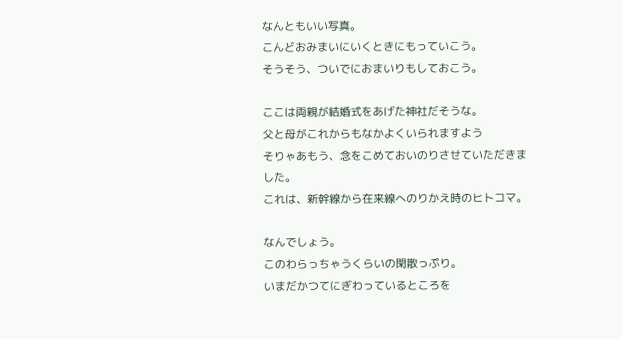なんともいい写真。
こんどおみまいにいくときにもっていこう。
そうそう、ついでにおまいりもしておこう。

ここは両親が結婚式をあげた神社だそうな。
父と母がこれからもなかよくいられますよう
そりゃあもう、念をこめておいのりさせていただきました。
これは、新幹線から在来線へのりかえ時のヒトコマ。

なんでしょう。
このわらっちゃうくらいの閑散っぷり。
いまだかつてにぎわっているところを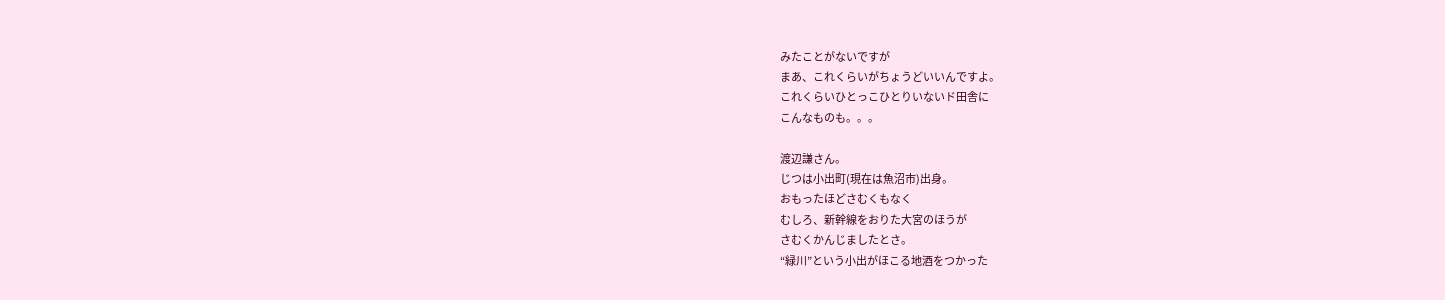みたことがないですが
まあ、これくらいがちょうどいいんですよ。
これくらいひとっこひとりいないド田舎に
こんなものも。。。

渡辺謙さん。
じつは小出町(現在は魚沼市)出身。
おもったほどさむくもなく
むしろ、新幹線をおりた大宮のほうが
さむくかんじましたとさ。
“緑川”という小出がほこる地酒をつかった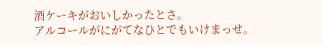酒ケーキがおいしかったとさ。
アルコールがにがてなひとでもいけまっせ。